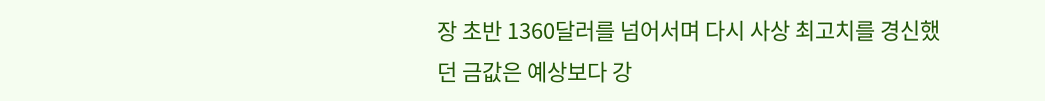장 초반 1360달러를 넘어서며 다시 사상 최고치를 경신했던 금값은 예상보다 강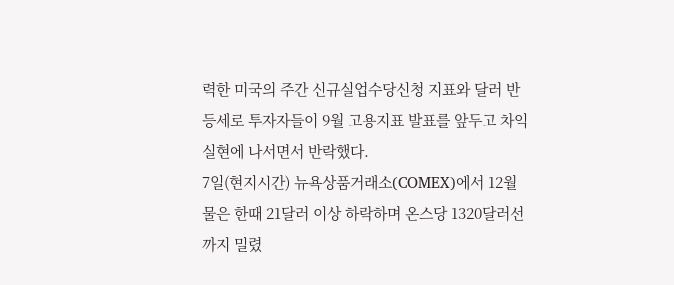력한 미국의 주간 신규실업수당신청 지표와 달러 반등세로 투자자들이 9월 고용지표 발표를 앞두고 차익실현에 나서면서 반락했다.
7일(현지시간) 뉴욕상품거래소(COMEX)에서 12월물은 한때 21달러 이상 하락하며 온스당 1320달러선까지 밀렸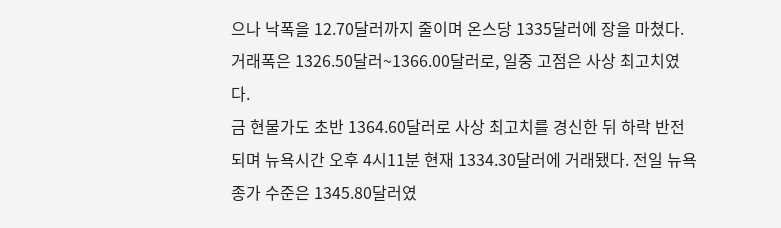으나 낙폭을 12.70달러까지 줄이며 온스당 1335달러에 장을 마쳤다.
거래폭은 1326.50달러~1366.00달러로, 일중 고점은 사상 최고치였다.
금 현물가도 초반 1364.60달러로 사상 최고치를 경신한 뒤 하락 반전되며 뉴욕시간 오후 4시11분 현재 1334.30달러에 거래됐다. 전일 뉴욕종가 수준은 1345.80달러였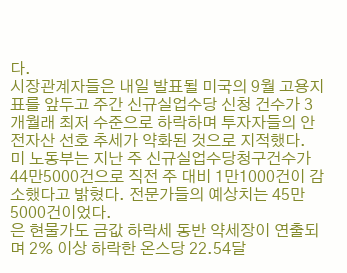다.
시장관계자들은 내일 발표될 미국의 9월 고용지표를 앞두고 주간 신규실업수당 신청 건수가 3개월래 최저 수준으로 하락하며 투자자들의 안전자산 선호 추세가 약화된 것으로 지적했다.
미 노동부는 지난 주 신규실업수당청구건수가 44만5000건으로 직전 주 대비 1만1000건이 감소했다고 밝혔다. 전문가들의 예상치는 45만5000건이었다.
은 현물가도 금값 하락세 동반 약세장이 연출되며 2% 이상 하락한 온스당 22.54달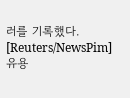러를 기록했다.
[Reuters/NewsPim] 유용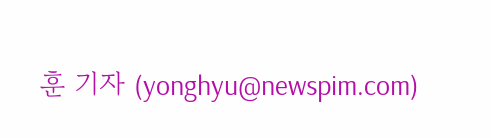훈 기자 (yonghyu@newspim.com)